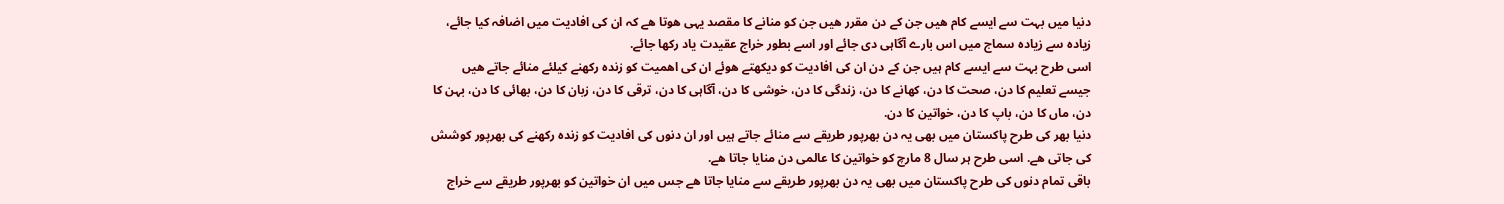دنیا میں بہت سے ایسے کام ھیں جن کے دن مقرر ھیں جن کو منانے کا مقصد یہی ھوتا ھے کہ ان کی افادیت میں اضافہ کیا جائے، زیادہ سے زیادہ سماج میں اس بارے آگاہی دی جائے اور اسے بطور خراج عقیدت یاد رکھا جائے.
اسی طرح بہت سے ایسے کام ہیں جن کے دن ان کی افادیت کو دیکھتے ھوئے ان کی اھمیت کو زندہ رکھنے کیلئے منائے جاتے ھیں جیسے تعلیم کا دن، صحت کا دن، کھانے کا دن، زندگی کا دن، خوشی کا دن، آگاہی کا دن، ترقی کا دن، زبان کا دن، بھائی کا دن، بہن کا دن، ماں کا دن، باپ کا دن، خواتین کا دن.
دنیا بھر کی طرح پاکستان میں بھی یہ دن بھرپور طریقے سے منائے جاتے ہیں اور ان دنوں کی افادیت کو زندہ رکھنے کی بھرپور کوشش کی جاتی ھے. اسی طرح ہر سال 8 مارچ کو خواتین کا عالمی دن منایا جاتا ھے.
باقی تمام دنوں کی طرح پاکستان میں بھی یہ دن بھرپور طریقے سے منایا جاتا ھے جس میں ان خواتین کو بھرپور طریقے سے خراج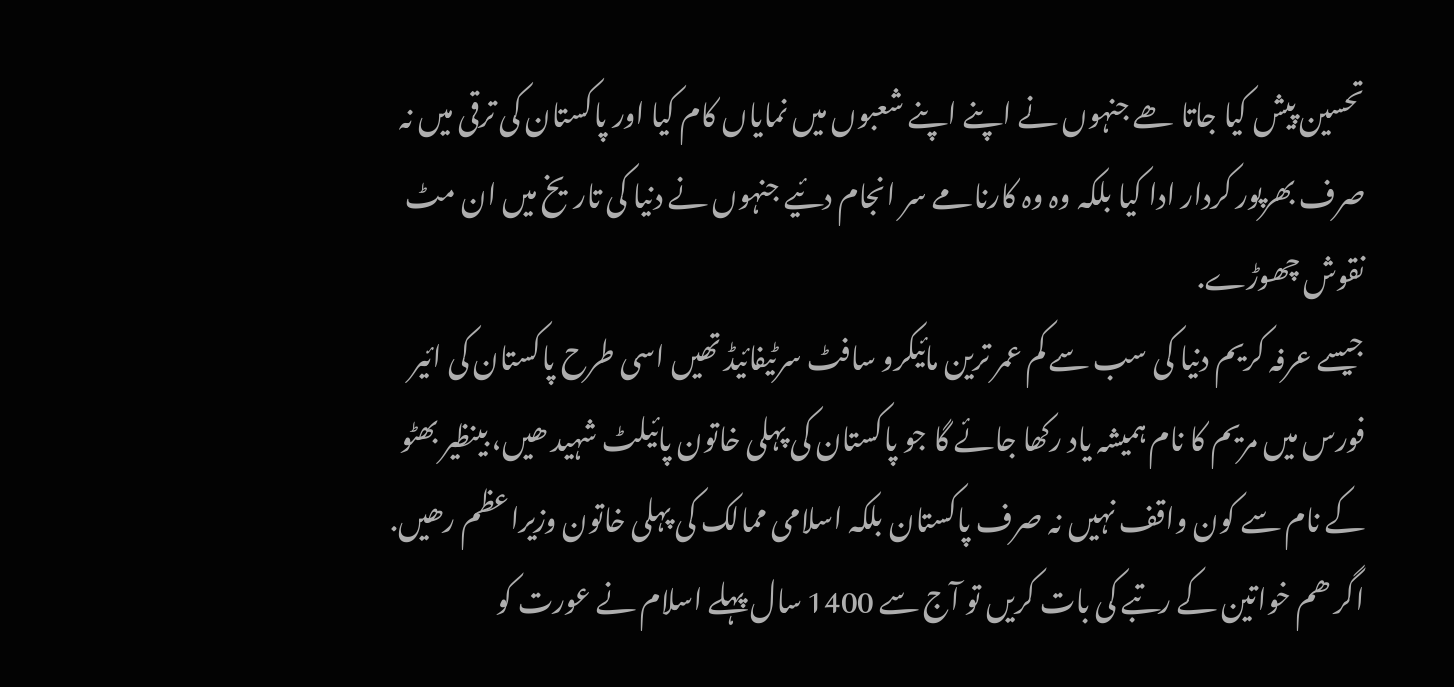تحسین پیش کیا جاتا ھے جنہوں نے اپنے اپنے شعبوں میں نمایاں کام کیا اور پاکستان کی ترقی میں نہ صرف بھرپور کردار ادا کیا بلکہ وہ وہ کارنامے سر انجام دئیے جنہوں نے دنیا کی تاریخ میں ان مٹ نقوش چھوڑے.
جیسے عرفہ کریم دنیا کی سب سے کم عمر ترین مائیکرو سافٹ سرٹیفائیڈ تھیں اسی طرح پاکستان کی ائیر فورس میں مریم کا نام ہمیشہ یاد رکھا جائے گا جو پاکستان کی پہلی خاتون پائیلٹ شہید ھیں، بینظیر بھٹو کے نام سے کون واقف نہیں نہ صرف پاکستان بلکہ اسلامی ممالک کی پہلی خاتون وزیراعظم رھیں.
اگر ھم خواتین کے رتبے کی بات کریں تو آج سے 1400 سال پہلے اسلام نے عورت کو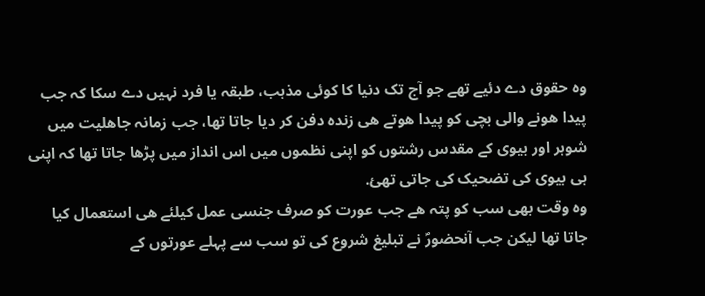وہ حقوق دے دئیے تھے جو آج تک دنیا کا کوئی مذہب، طبقہ یا فرد نہیں دے سکا کہ جب پیدا ھونے والی بچی کو پیدا ھوتے ھی زندہ دفن کر دیا جاتا تھا، جب زمانہ جاھلیت میں شوہر اور بیوی کے مقدس رشتوں کو اپنی نظموں میں اس انداز میں پڑھا جاتا تھا کہ اپنی ہی بیوی کی تضحیک کی جاتی تھئ.
وہ وقت بھی سب کو پتہ ھے جب عورت کو صرف جنسی عمل کیلئے ھی استعمال کیا جاتا تھا لیکن جب آنحضورؐ نے تبلیغ شروع کی تو سب سے پہلے عورتوں کے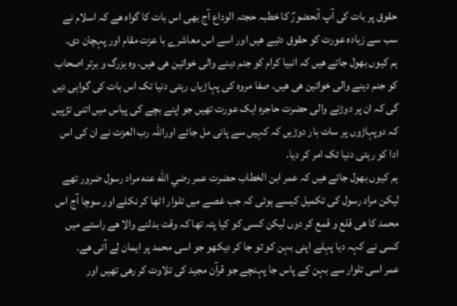حقوق پر بات کی آپ آنحضورؐ کا خطبہ حجتہ الوداع آج بھی اس بات کا گواہ ھے کہ اسلام نے سب سے زیادہ عورت کو حقوق دئیے ھیں اور اسے اس معاشرے با عزت مقام اور پہچان دی.
ہم کیوں بھول جاتے ھیں کہ انبیا کرام کو جنم دینے والی خواتین ھی ھیں، وہ بزرگ و برتر اصحاب کو جنم دینے والی خواتین ھی ھیں. صفا مروہ کی پہاڑیاں رہتی دنیا تک اس بات کی گواہی دیں گی کہ ان پر دوڑنے والی حضرت حاجرہ ایک عورت تھیں جو اپنے بچے کی پیاس میں اتنی تڑپیں کہ دوپہاڑوں پر سات بار دوڑیں کہ کہیں سے پانی مل جائے اوراللہ رب العزت نے ان کی اس ادا کو رہتی دنیا تک امر کر دیا.
ہم کیوں بھول جاتے ھیں کہ عمر ابن الخطاب حضرت عمر رضي الله عنه مراد رسول ضرور تھے لیکن مراد رسول کی تکمیل کیسے ہوئی کہ جب غصے میں تلوار اٹھا کر نکلے اور سوچا آج اس محمد کا ھی قلع و قمع کر دوں لیکن کسی کو کیا پتہ تھا کہ وقت بدلنے والا ھے راستے میں کسی نے کہہ دیا پہلے اپنی بہن کو تو جا کر دیکھو جو اسی محمد پر ایمان لے آئی ھے.
عمر اسی تلوار سے بہن کے پاس جا پہنچے جو قرآن مجید کی تلاوت کر رھی تھیں اور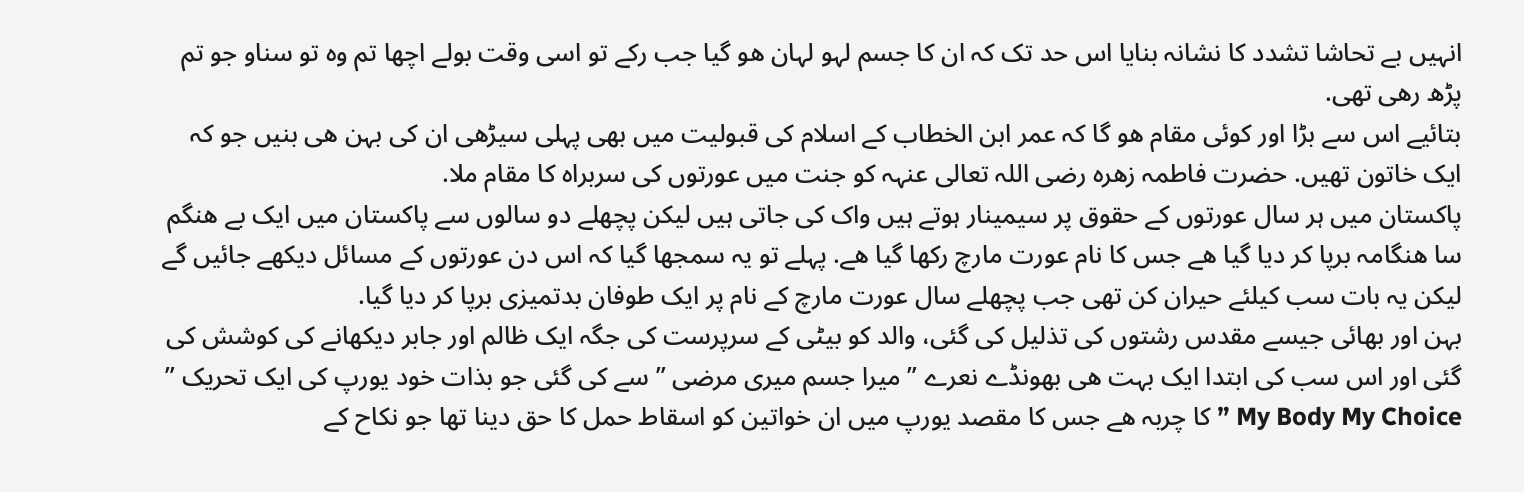انہیں بے تحاشا تشدد کا نشانہ بنایا اس حد تک کہ ان کا جسم لہو لہان ھو گیا جب رکے تو اسی وقت بولے اچھا تم وہ تو سناو جو تم پڑھ رھی تھی.
بتائیے اس سے بڑا اور کوئی مقام ھو گا کہ عمر ابن الخطاب کے اسلام کی قبولیت میں بھی پہلی سیڑھی ان کی بہن ھی بنیں جو کہ ایک خاتون تھیں. حضرت فاطمہ زھرہ رضی اللہ تعالی عنہہ کو جنت میں عورتوں کی سربراہ کا مقام ملا.
پاکستان میں ہر سال عورتوں کے حقوق پر سیمینار ہوتے ہیں واک کی جاتی ہیں لیکن پچھلے دو سالوں سے پاکستان میں ایک بے ھنگم سا ھنگامہ برپا کر دیا گیا ھے جس کا نام عورت مارچ رکھا گیا ھے. پہلے تو یہ سمجھا گیا کہ اس دن عورتوں کے مسائل دیکھے جائیں گے لیکن یہ بات سب کیلئے حیران کن تھی جب پچھلے سال عورت مارچ کے نام پر ایک طوفان بدتمیزی برپا کر دیا گیا.
بہن اور بھائی جیسے مقدس رشتوں کی تذلیل کی گئی، والد کو بیٹی کے سرپرست کی جگہ ایک ظالم اور جابر دیکھانے کی کوشش کی گئی اور اس سب کی ابتدا ایک بہت ھی بھونڈے نعرے ” میرا جسم میری مرضی ” سے کی گئی جو بذات خود یورپ کی ایک تحریک ” My Body My Choice ” کا چربہ ھے جس کا مقصد یورپ میں ان خواتین کو اسقاط حمل کا حق دینا تھا جو نکاح کے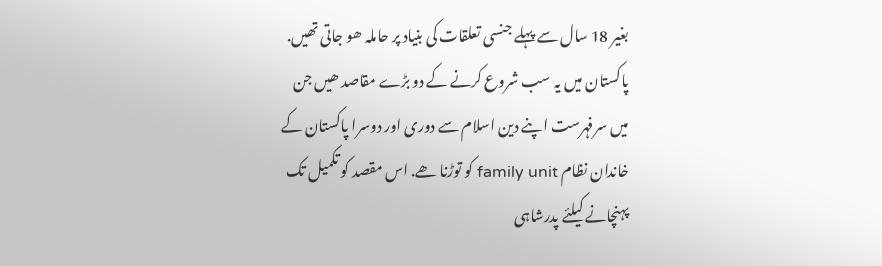بغیر 18 سال سے پہلے جنسی تعلقات کی بنیاد پر حاملہ ھو جاتی تھیں.
پاکستان میں یہ سب شروع کرنے کے دو بڑے مقاصد ھیں جن میں سرفہرست اپنے دین اسلام سے دوری اور دوسرا پاکستان کے خاندان نظام family unit کو توڑنا ھے. اس مقصد کو تکمیل تک پہنچانے کیلئے پدرشاہی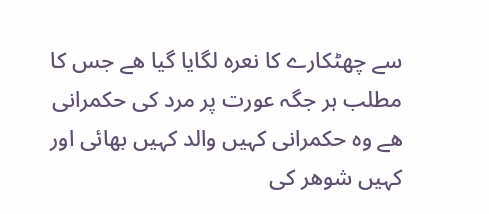سے چھٹکارے کا نعرہ لگایا گیا ھے جس کا مطلب ہر جگہ عورت پر مرد کی حکمرانی ھے وہ حکمرانی کہیں والد کہیں بھائی اور کہیں شوھر کی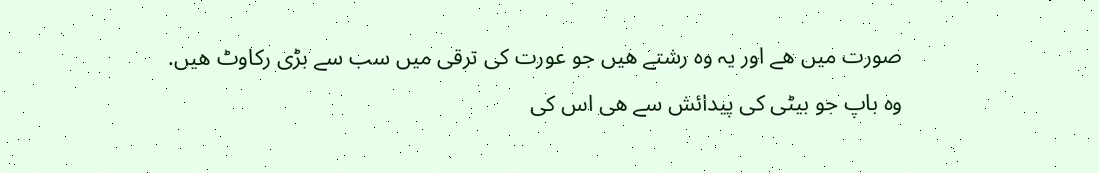صورت میں ھے اور یہ وہ رشتے ھیں جو عورت کی ترقی میں سب سے بڑی رکاوٹ ھیں.
وہ باپ جو بیٹی کی پیدائش سے ھی اس کی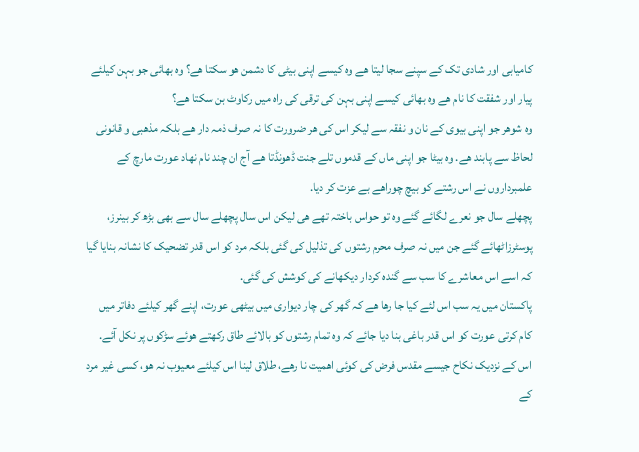کامیابی اور شادی تک کے سپنے سجا لیتا ھے وہ کیسے اپنی بیٹی کا دشمن ھو سکتا ھے؟ وہ بھائی جو بہن کیلئے پیار اور شفقت کا نام ھے وہ بھائی کیسے اپنی بہن کی ترقی کی راہ میں رکاوٹ بن سکتا ھے؟
وہ شوھر جو اپنی بیوی کے نان و نفقہ سے لیکر اس کی ھر ضرورت کا نہ صرف ذمہ دار ھے بلکہ مذھبی و قانونی لحاظ سے پابند ھے. وہ بیٹا جو اپنی ماں کے قدموں تلے جنت ڈھونڈتا ھے آج ان چند نام نھاد عورت مارچ کے علمبرداروں نے اس رشتے کو بیچ چوراھے بے عزت کر دیا.
پچھلے سال جو نعرے لگائے گئے وہ تو حواس باختہ تھے ھی لیکن اس سال پچھلے سال سے بھی بڑھ کر بینرز، پوسٹرزاٹھائے گئے جن میں نہ صرف محرم رشتوں کی تذلیل کی گئی بلکہ مرد کو اس قدر تضحیک کا نشانہ بنایا گیا کہ اسے اس معاشرے کا سب سے گندہ کردار دیکھانے کی کوشش کی گئی.
پاکستان میں یہ سب اس لئے کیا جا رھا ھے کہ گھر کی چار دیواری میں بیٹھی عورت، اپنے گھر کیلئے دفاتر میں کام کرتی عورت کو اس قدر باغی بنا دیا جائے کہ وہ تمام رشتوں کو بالائے طاق رکھتے ھوئے سڑکوں پر نکل آئے.
اس کے نزدیک نکاح جیسے مقدس فرض کی کوئی اھمیت نا رھے، طلاق لینا اس کیلئے معیوب نہ ھو، کسی غیر مرد کے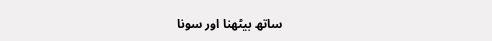ساتھ بیٹھنا اور سونا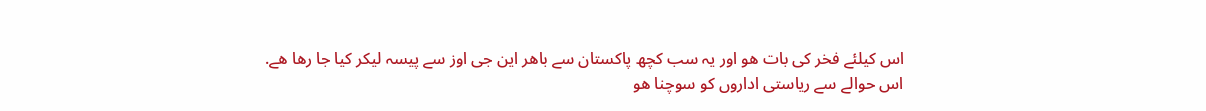اس کیلئے فخر کی بات ھو اور یہ سب کچھ پاکستان سے باھر این جی اوز سے پیسہ لیکر کیا جا رھا ھے.
اس حوالے سے ریاستی اداروں کو سوچنا ھو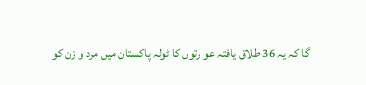گا کہ یہ 36 طلاق یافتہ عو رتوں کا ٹولہ پاکستان میں مرد و زن کو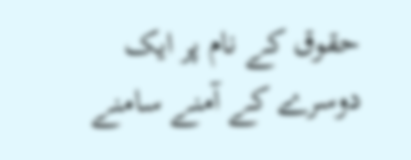حقوق کے نام پر ایک دوسرے کے آمنے سامنے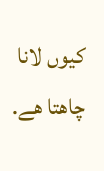کیوں لانا چاھتا ھے.